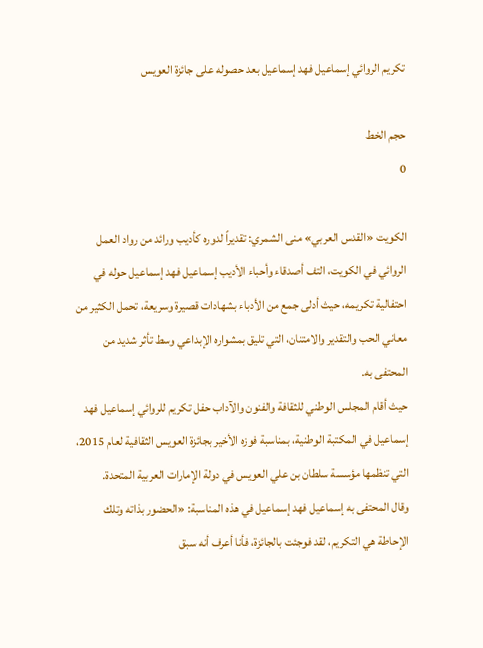تكريم الروائي إسماعيل فهد إسماعيل بعد حصوله على جائزة العويس

حجم الخط
0

الكويت «القدس العربي» منى الشمري: تقديراً لدوره كأديب ورائد من رواد العمل الروائي في الكويت، التف أصدقاء وأحباء الأديب إسماعيل فهد إسماعيل حوله في احتفالية تكريمه، حيث أدلى جمع من الأدباء بشهادات قصيرة وسريعة، تحمل الكثير من معاني الحب والتقدير والامتنان، التي تليق بمشواره الإبداعي وسط تأثر شديد من المحتفى به.
حيث أقام المجلس الوطني للثقافة والفنون والآداب حفل تكريم للروائي إسماعيل فهد إسماعيل في المكتبة الوطنية، بمناسبة فوزه الأخير بجائزة العويس الثقافية لعام 2015، التي تنظمها مؤسسة سلطان بن علي العويس في دولة الإمارات العربية المتحدة.
وقال المحتفى به إسماعيل فهد إسماعيل في هذه المناسبة: «الحضور بذاته وتلك الإحاطة هي التكريم، لقد فوجئت بالجائزة، فأنا أعرف أنه سبق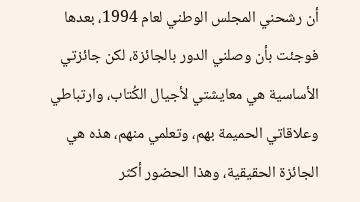أن رشحني المجلس الوطني لعام 1994، بعدها فوجئت بأن وصلني الدور بالجائزة، لكن جائزتي الأساسية هي معايشتي لأجيال الكُتاب، وارتباطي وعلاقاتي الحميمة بهم، وتعلمي منهم، هذه هي الجائزة الحقيقية، وهذا الحضور أكثر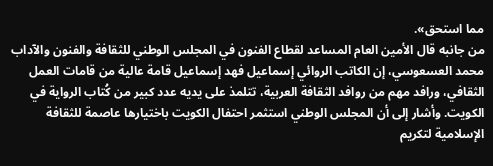مما استحق».
من جانبه قال الأمين العام المساعد لقطاع الفنون في المجلس الوطني للثقافة والفنون والآداب محمد العسعوسي، إن الكاتب الروائي إسماعيل فهد إسماعيل قامة عالية من قامات العمل الثقافي، ورافد مهم من روافد الثقافة العربية، تتلمذ على يديه عدد كبير من كُتاب الرواية في الكويت. وأشار إلى أن المجلس الوطني استثمر احتفال الكويت باختيارها عاصمة للثقافة الإسلامية لتكريم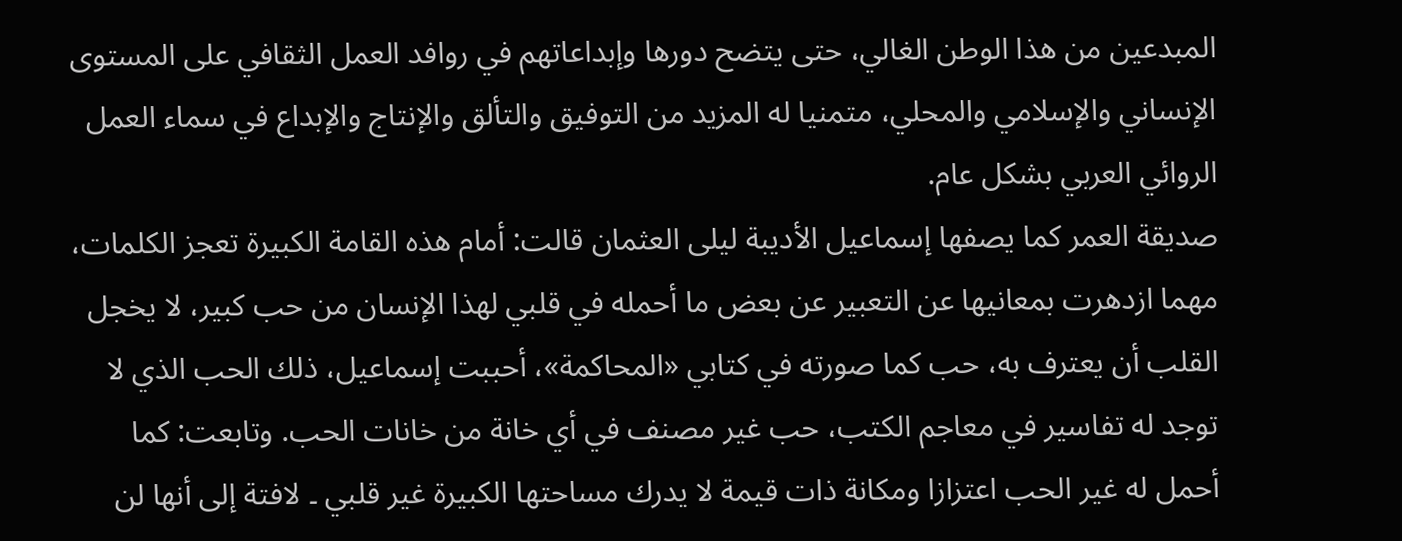المبدعين من هذا الوطن الغالي، حتى يتضح دورها وإبداعاتهم في روافد العمل الثقافي على المستوى الإنساني والإسلامي والمحلي، متمنيا له المزيد من التوفيق والتألق والإنتاج والإبداع في سماء العمل الروائي العربي بشكل عام.
صديقة العمر كما يصفها إسماعيل الأديبة ليلى العثمان قالت: أمام هذه القامة الكبيرة تعجز الكلمات، مهما ازدهرت بمعانيها عن التعبير عن بعض ما أحمله في قلبي لهذا الإنسان من حب كبير، لا يخجل القلب أن يعترف به، حب كما صورته في كتابي «المحاكمة»، أحببت إسماعيل، ذلك الحب الذي لا توجد له تفاسير في معاجم الكتب، حب غير مصنف في أي خانة من خانات الحب. وتابعت: كما أحمل له غير الحب اعتزازا ومكانة ذات قيمة لا يدرك مساحتها الكبيرة غير قلبي ۔ لافتة إلى أنها لن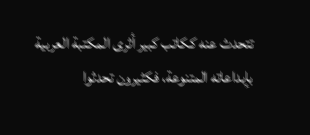تتحدث عنه ككاتب كبير أثرى المكتبة العربية بإبداعاته المتنوعة، فكثيرون تحدثوا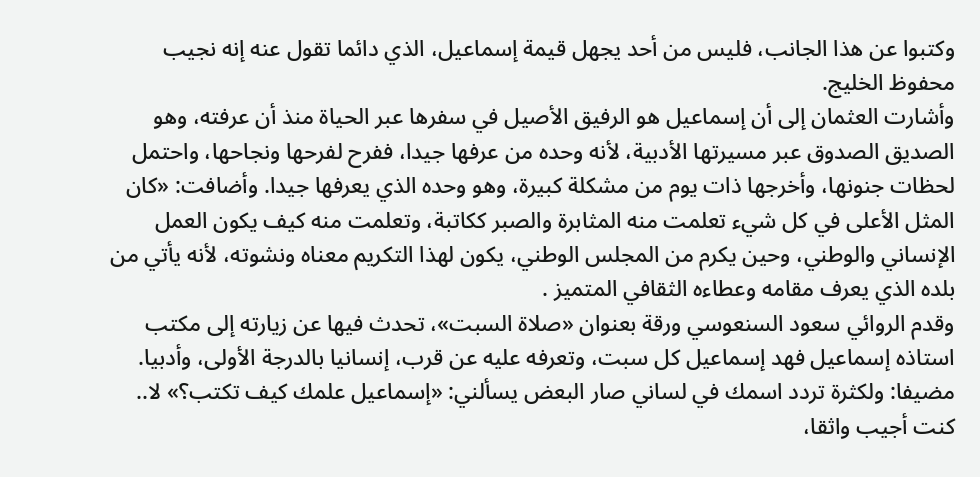وكتبوا عن هذا الجانب، فليس من أحد يجهل قيمة إسماعيل، الذي دائما تقول عنه إنه نجيب محفوظ الخليج.
وأشارت العثمان إلى أن إسماعيل هو الرفيق الأصيل في سفرها عبر الحياة منذ أن عرفته، وهو الصديق الصدوق عبر مسيرتها الأدبية، لأنه وحده من عرفها جيدا، ففرح لفرحها ونجاحها، واحتمل لحظات جنونها، وأخرجها ذات يوم من مشكلة كبيرة، وهو وحده الذي يعرفها جيدا. وأضافت: «كان المثل الأعلى في كل شيء تعلمت منه المثابرة والصبر ككاتبة، وتعلمت منه كيف يكون العمل الإنساني والوطني، وحين يكرم من المجلس الوطني، يكون لهذا التكريم معناه ونشوته، لأنه يأتي من بلده الذي يعرف مقامه وعطاءه الثقافي المتميز .
وقدم الروائي سعود السنعوسي ورقة بعنوان «صلاة السبت»، تحدث فيها عن زيارته إلى مكتب استاذه إسماعيل فهد إسماعيل كل سبت، وتعرفه عليه عن قرب، إنسانيا بالدرجة الأولى، وأدبيا. مضيفا: ولكثرة تردد اسمك في لساني صار البعض يسألني: «إسماعيل علمك كيف تكتب؟» لا.. كنت أجيب واثقا،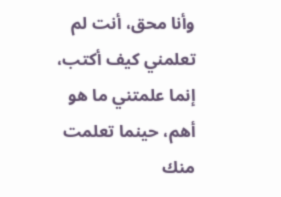وأنا محق، أنت لم تعلمني كيف أكتب، إنما علمتني ما هو أهم، حينما تعلمت منك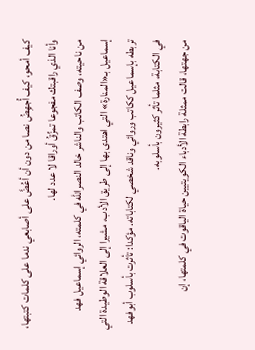كيف أمحو، كيف أُجهِضُ نصا من دون أن أعُضَّ على أصابعي ندما على كلمات كتبتها، وأنا الذي راقبتك مفجوعا تمزِّقُ أوراقا لا عدد لها.
من ناحيته، وصف الكاتب والناشر خالد النصرالله في كلمته، الروائي إسماعيل فهد إسماعيل بـ«المنارة» التي اهتدى بها إلى طريق الأدب، مشيرا إلى العلاقة الوطيدة التي تربطه بإسماعيل ككاتب وروائي وناقد شخصي لكتاباته. مؤكدا: تأثرت بأسلوب أبوفهد في الكتابة، مثلما تأثر كثيرون بأسلوبه.
من جهتها، قالت ممثلة رابطة الأدباء الكويتيين حياة الياقوت في كلمتها، إن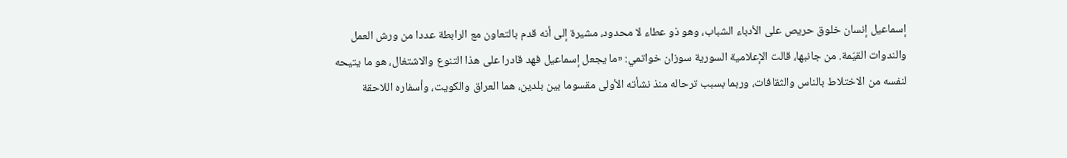إسماعيل إنسان خلوق حريص على الأدباء الشباب، وهو ذو عطاء لا محدود، مشيرة إلى أنه قدم بالتعاون مع الرابطة عددا من ورش العمل والندوات القيّمة. من جانبها، قالت الإعلامية السورية سوزان خواتمي: «ما يجعل إسماعيل فهد قادرا على هذا التنوع والاشتغال، هو ما يتيحه لنفسه من الاختلاط بالناس والثقافات، وربما بسبب ترحاله منذ نشأته الأولى مقسوما بين بلدين، هما العراق والكويت، وأسفاره اللاحقة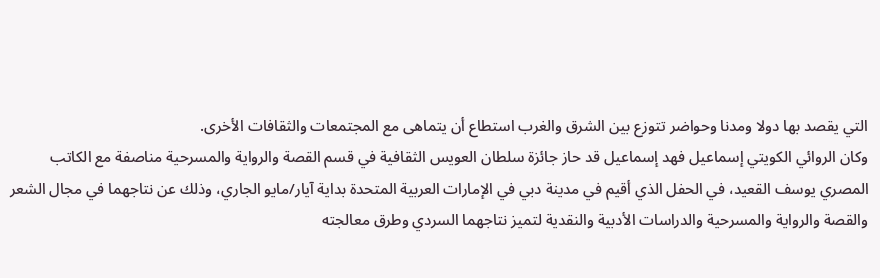التي يقصد بها دولا ومدنا وحواضر تتوزع بين الشرق والغرب استطاع أن يتماهى مع المجتمعات والثقافات الأخرى.
وكان الروائي الكويتي إسماعيل فهد إسماعيل قد حاز جائزة سلطان العويس الثقافية في قسم القصة والرواية والمسرحية مناصفة مع الكاتب المصري يوسف القعيد، في الحفل الذي أقيم في مدينة دبي في الإمارات العربية المتحدة بداية آيار/مايو الجاري، وذلك عن نتاجهما في مجال الشعر والقصة والرواية والمسرحية والدراسات الأدبية والنقدية لتميز نتاجهما السردي وطرق معالجته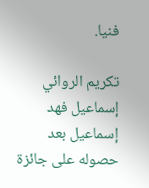فنيا.

تكريم الروائي إسماعيل فهد إسماعيل بعد حصوله على جائزة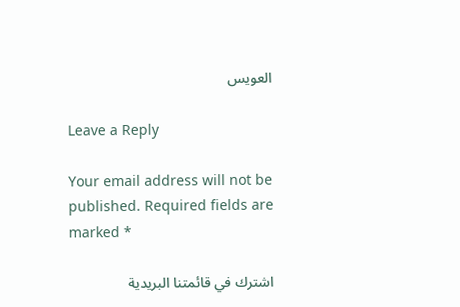العويس

Leave a Reply

Your email address will not be published. Required fields are marked *

اشترك في قائمتنا البريدية